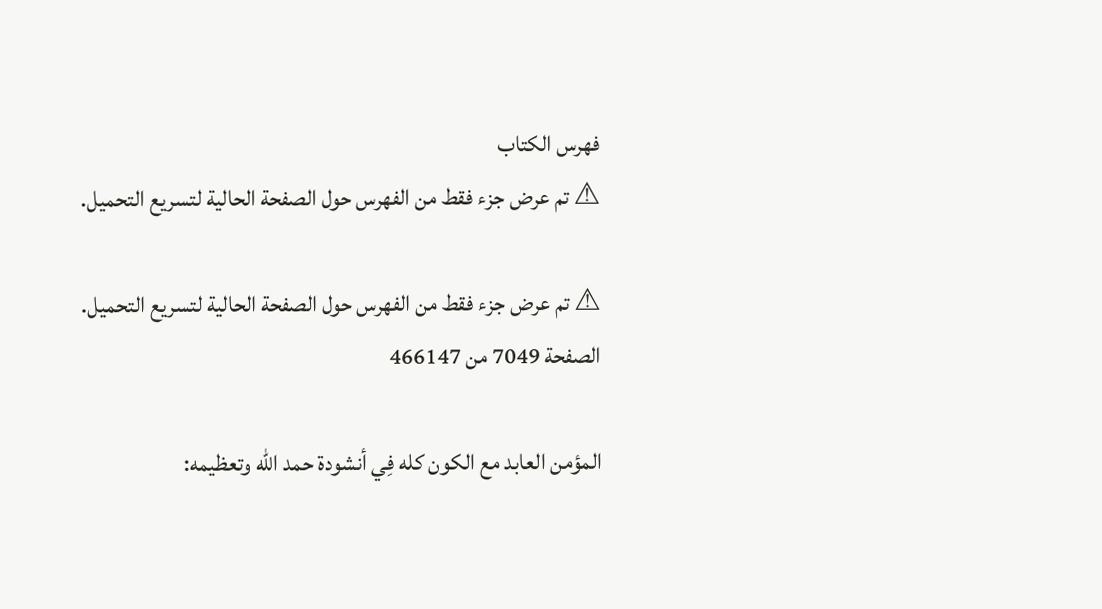فهرس الكتاب
⚠ تم عرض جزء فقط من الفهرس حول الصفحة الحالية لتسريع التحميل.

⚠ تم عرض جزء فقط من الفهرس حول الصفحة الحالية لتسريع التحميل.
الصفحة 7049 من 466147

المؤمن العابد مع الكون كله فِي أنشودة حمد الله وتعظيمه: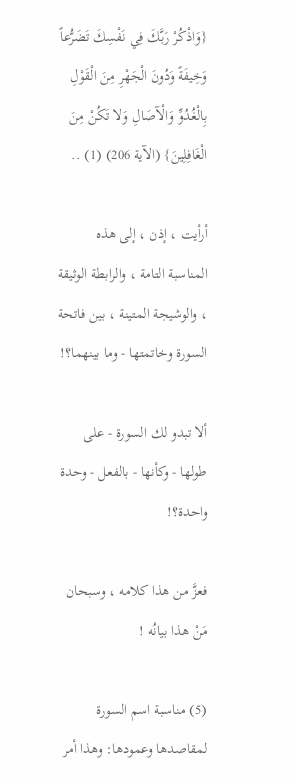{وَاذْكُرْ رَبَّكَ فِي نَفْسِكَ تَضَرُّعاً وَخِيفَةً وَدُونَ الْجَهْرِ مِنَ الْقَوْلِ بِالْغُدُوِّ وَالْآصَالِ وَلا تَكُنْ مِنَ الْغَافِلِينَ} (الآية 206) (1) ..

أرأيت ، إذن ، إلى هذه المناسبة التامة ، والرابطة الوثيقة ، والوشيجة المتينة ، بين فاتحة السورة وخاتمتها - وما بينهما؟!

ألا تبدو لك السورة - على طولها - وكأنها - بالفعل - وحدة واحدة؟!

فعزَّ من هذا كلامه ، وسبحان مَنْ هذا بيانُه !

(5) مناسبة اسم السورة لمقاصدها وعمودها: وهذا أمر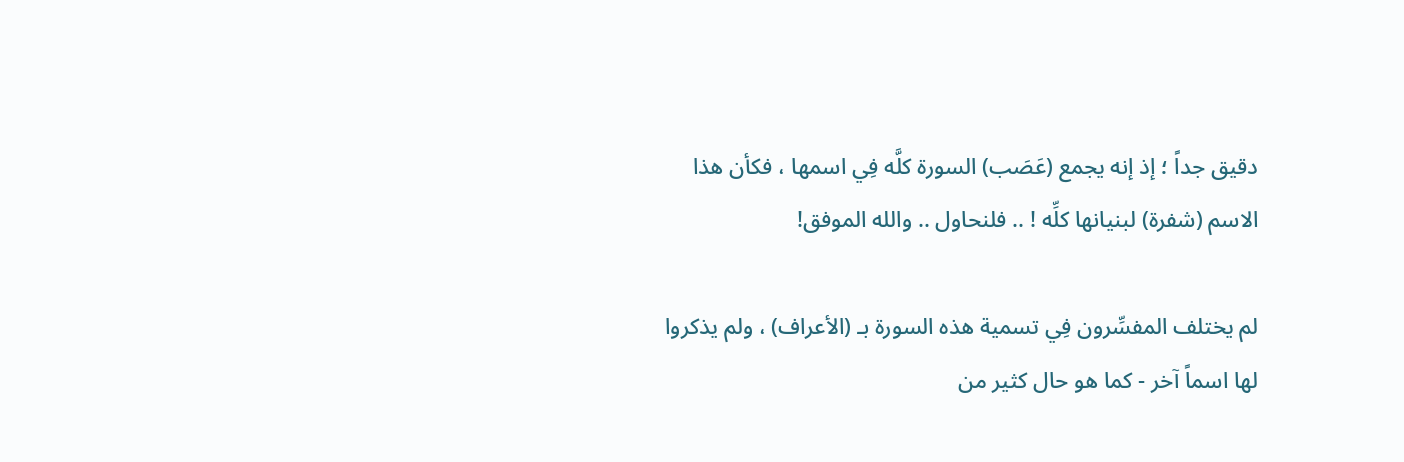دقيق جداً ؛ إذ إنه يجمع (عَصَب) السورة كلَّه فِي اسمها ، فكأن هذا الاسم (شفرة) لبنيانها كلِّه ! .. فلنحاول .. والله الموفق!

لم يختلف المفسِّرون فِي تسمية هذه السورة بـ (الأعراف) ، ولم يذكروا لها اسماً آخر - كما هو حال كثير من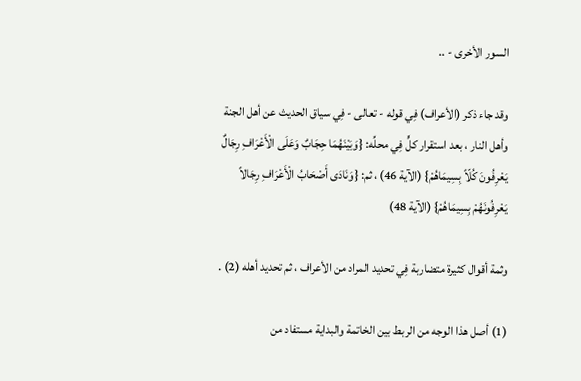السور الأخرى - ..

وقد جاء ذكر (الأعراف) فِي قوله - تعالى - فِي سياق الحديث عن أهل الجنة وأهل النار ، بعد استقرار كلٍّ فِي محلِّه: {وَبَيْنَهُمَا حِجَابٌ وَعَلَى الْأَعْرَافِ رِجَالٌ يَعْرِفُونَ كُلّاً بِسِيمَاهُمْ} (الآية 46) ، ثم: {وَنَادَى أَصْحَابُ الْأَعْرَافِ رِجَالاً يَعْرِفُونَهُمْ بِسِيمَاهُمْ} (الآية 48)

وثمة أقوال كثيرة متضاربة فِي تحديد المراد من الأعراف ، ثم تحديد أهله (2) .

(1) أصل هذا الوجه من الربط بين الخاتمة والبداية مستفاد من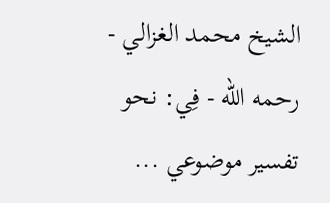الشيخ محمد الغزالي - رحمه الله - فِي: نحو تفسير موضوعي ...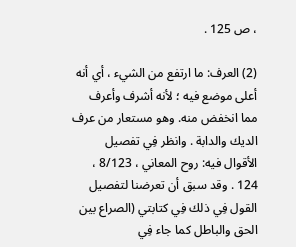، ص 125 .

(2) العرف: ما ارتفع من الشيء ، أي أنه أعلى موضع فيه ؛ لأنه أشرف وأعرف مما انخفض منه. وهو مستعار من عرف الديك والدابة . وانظر فِي تفصيل الأقوال فيه: روح المعاني ، 8/123 ، 124 . وقد سبق أن تعرضنا لتفصيل القول فِي ذلك فِي كتابتي (الصراع بين الحق والباطل كما جاء فِي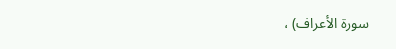سورة الأعراف) ،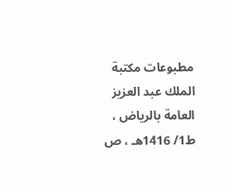مطبوعات مكتبة الملك عبد العزيز العامة بالرياض ، ط1/ 1416هـ ، ص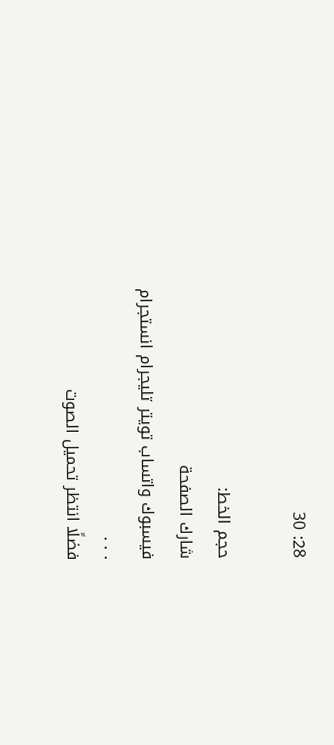28: 30

حجم الخط:
شارك الصفحة
فيسبوك واتساب تويتر تليجرام انستجرام
. . .
فضلًا انتظر تحميل الصوت